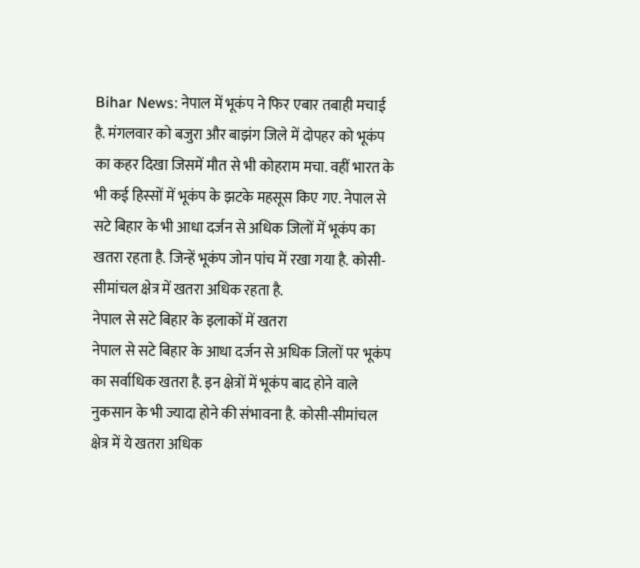Bihar News: नेपाल में भूकंप ने फिर एबार तबाही मचाई है. मंगलवार को बजुरा और बाझंग जिले में दोपहर को भूकंप का कहर दिखा जिसमें मौत से भी कोहराम मचा. वहीं भारत के भी कई हिस्सों में भूकंप के झटके महसूस किए गए. नेपाल से सटे बिहार के भी आधा दर्जन से अधिक जिलों में भूकंप का खतरा रहता है. जिन्हें भूकंप जोन पांच में रखा गया है. कोसी-सीमांचल क्षेत्र में खतरा अधिक रहता है.
नेपाल से सटे बिहार के इलाकों में खतरा
नेपाल से सटे बिहार के आधा दर्जन से अधिक जिलों पर भूकंप का सर्वाधिक खतरा है. इन क्षेत्रों में भूकंप बाद होने वाले नुकसान के भी ज्यादा होने की संभावना है. कोसी-सीमांचल क्षेत्र में ये खतरा अधिक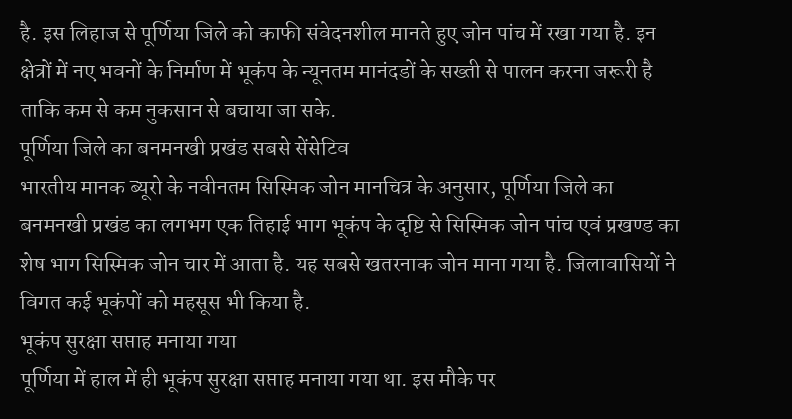है. इस लिहाज से पूर्णिया जिले को काफी संवेदनशील मानते हुए जोन पांच में रखा गया है. इन क्षेत्रों में नए भवनों के निर्माण में भूकंप के न्यूनतम मानंदडों के सख्ती से पालन करना जरूरी है ताकि कम से कम नुकसान से बचाया जा सके.
पूर्णिया जिले का बनमनखी प्रखंड सबसे सेंसेटिव
भारतीय मानक ब्यूरो के नवीनतम सिस्मिक जोन मानचित्र के अनुसार, पूर्णिया जिले का बनमनखी प्रखंड का लगभग एक तिहाई भाग भूकंप के दृष्टि से सिस्मिक जोन पांच एवं प्रखण्ड का शेष भाग सिस्मिक जोन चार में आता है. यह सबसे खतरनाक जोन माना गया है. जिलावासियों ने विगत कई भूकंपों को महसूस भी किया है.
भूकंप सुरक्षा सप्ताह मनाया गया
पूर्णिया में हाल में ही भूकंप सुरक्षा सप्ताह मनाया गया था. इस मौके पर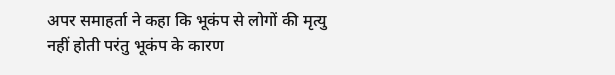अपर समाहर्ता ने कहा कि भूकंप से लोगों की मृत्यु नहीं होती परंतु भूकंप के कारण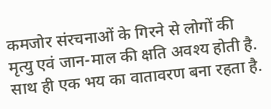कमजोर संरचनाओं के गिरने से लोगों की मृत्यु एवं जान-माल की क्षति अवश्य होती है. साथ ही एक भय का वातावरण बना रहता है.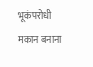भूकंपरोधी मकान बनाना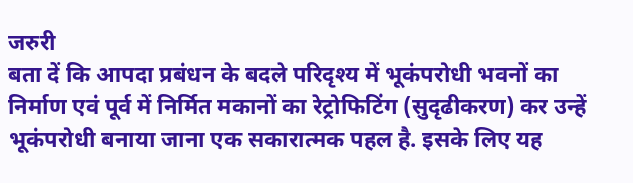जरुरी
बता दें कि आपदा प्रबंधन के बदले परिदृश्य में भूकंपरोधी भवनों का निर्माण एवं पूर्व में निर्मित मकानों का रेट्रोफिटिंग (सुदृढीकरण) कर उन्हें भूकंपरोधी बनाया जाना एक सकारात्मक पहल है. इसके लिए यह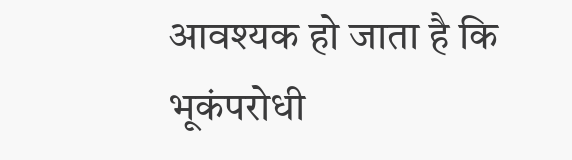आवश्यक हो जाता है कि भूकंपरोधी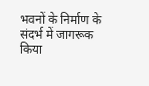भवनों के निर्माण के संदर्भ में जागरूक किया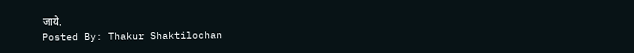जाये.
Posted By: Thakur Shaktilochan